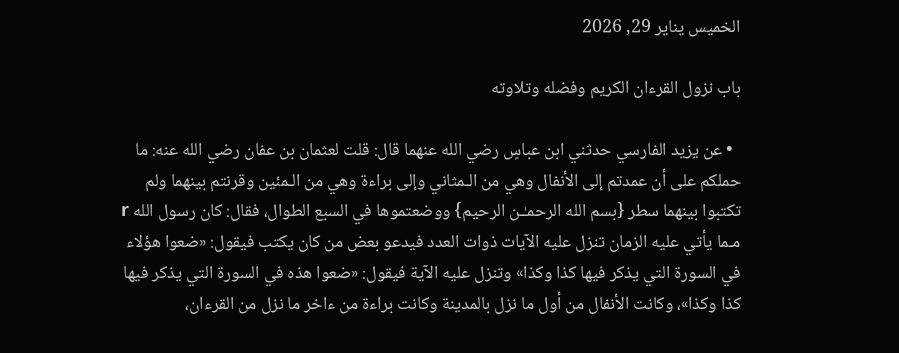الخميس يناير 29, 2026

باب نزول القرءان الكريم وفضله وتلاوته

  • عن يزيد الفارسي حدثني ابن عباسٍ رضي الله عنهما قال: قلت لعثمان بن عفان رضي الله عنه: ما حملكم على أن عمدتم إلى الأنفال وهي من الـمثاني وإلى براءة وهي من الـمئين وقرنتم بينهما ولم تكتبوا بينهما سطر {بسم الله الرحمـٰـن الرحيم} ووضعتموها في السبع الطوال، فقال: كان رسول الله r مـما يأتي عليه الزمان تنزل عليه الآيات ذوات العدد فيدعو بعض من كان يكتب فيقول: «ضعوا هؤلاء في السورة التي يذكر فيها كذا وكذا» وتنزل عليه الآية فيقول: «ضعوا هذه في السورة التي يذكر فيها كذا وكذا»، وكانت الأنفال من أول ما نزل بالمدينة وكانت براءة من ءاخر ما نزل من القرءان،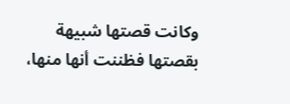وكانت قصتها شبيهة بقصتها فظننت أنها منها،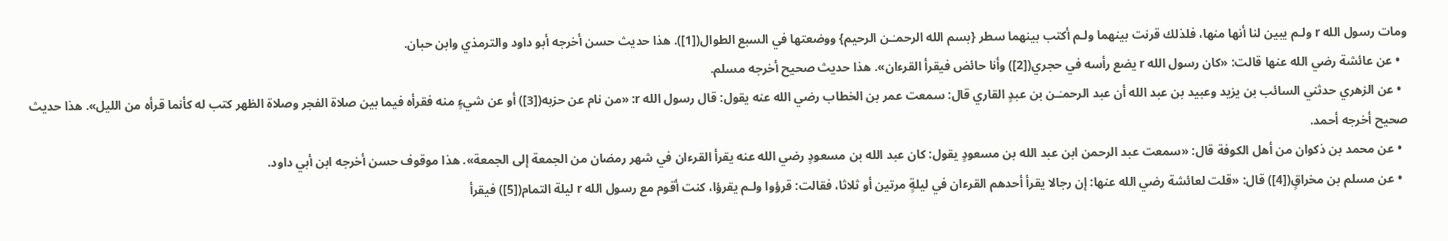ومات رسول الله r ولـم يبين لنا أنها منها، فلذلك قرنت بينهما ولـم أكتب بينهما سطر {بسم الله الرحمـٰـن الرحيم} ووضعتها في السبع الطوال([1]). هذا حديث حسن أخرجه أبو داود والترمذي وابن حبان.
  • عن عائشة رضي الله عنها قالت: «كان رسول الله r يضع رأسه في حجري([2]) وأنا حائض فيقرأ القرءان». هذا حديث صحيح أخرجه مسلم.
  • عن الزهري حدثني السائب بن يزيد وعبيد بن عبد الله أن عبد الرحمـٰـن بن عبدٍ القاري قال: سمعت عمر بن الخطاب رضي الله عنه يقول: قال رسول الله r: «من نام عن حزبه([3]) أو عن شيءٍ منه فقرأه فيما بين صلاة الفجر وصلاة الظهر كتب له كأنما قرأه من الليل». هذا حديث صحيح أخرجه أحمد.
  • عن محمد بن ذكوان من أهل الكوفة قال: «سمعت عبد الرحمن ابن عبد الله بن مسعودٍ يقول: كان عبد الله بن مسعودٍ رضي الله عنه يقرأ القرءان في شهر رمضان من الجمعة إلى الجمعة». هذا موقوف حسن أخرجه ابن أبي داود.
  • عن مسلم بن مخراقٍ([4]) قال: «قلت لعائشة رضي الله عنها: إن رجالا يقرأ أحدهم القرءان في ليلةٍ مرتين أو ثلاثا، فقالت: قرؤوا ولـم يقرؤا، كنت أقوم مع رسول الله r ليلة التمام([5]) فيقرأ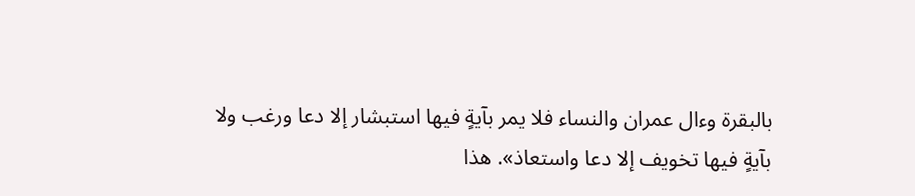بالبقرة وءال عمران والنساء فلا يمر بآيةٍ فيها استبشار إلا دعا ورغب ولا بآيةٍ فيها تخويف إلا دعا واستعاذ». هذا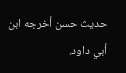حديث حسن أخرجه ابن أبي داود.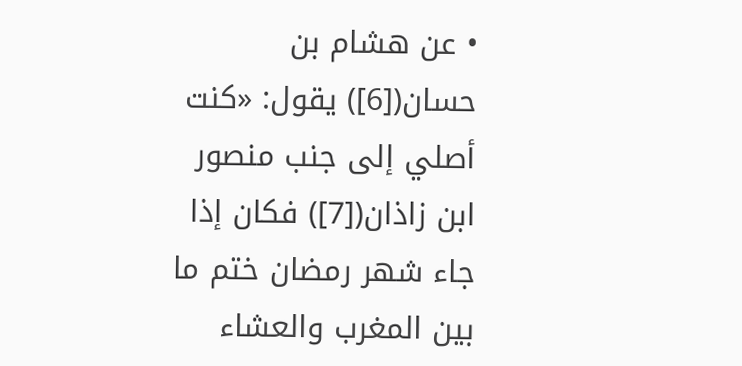• عن هشام بن حسان([6]) يقول: «كنت أصلي إلى جنب منصور ابن زاذان([7]) فكان إذا جاء شهر رمضان ختم ما بين المغرب والعشاء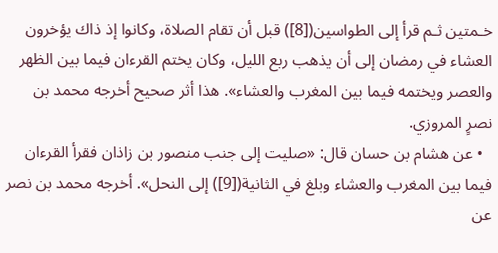خـمتين ثـم قرأ إلى الطواسين([8]) قبل أن تقام الصلاة، وكانوا إذ ذاك يؤخرون العشاء في رمضان إلى أن يذهب ربع الليل، وكان يختم القرءان فيما بين الظهر والعصر ويختمه فيما بين المغرب والعشاء». هذا أثر صحيح أخرجه محمد بن نصرٍ المروزي.
  • عن هشام بن حسان قال: «صليت إلى جنب منصور بن زاذان فقرأ القرءان فيما بين المغرب والعشاء وبلغ في الثانية([9]) إلى النحل». أخرجه محمد بن نصر عن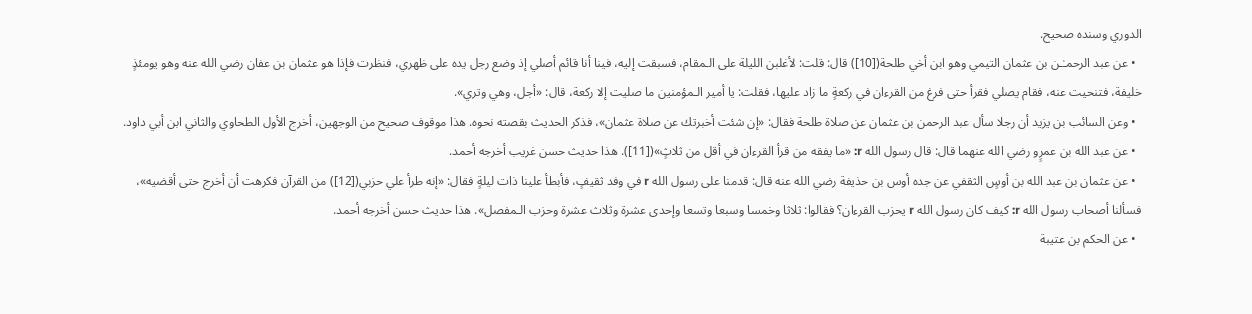الدوري وسنده صحيح.
  • عن عبد الرحمـٰـن بن عثمان التيمي وهو ابن أخي طلحة([10]) قال: قلت: لأغلبن الليلة على الـمقام، فسبقت إليه، فينا أنا قائم أصلي إذ وضع رجل يده على ظهري، فنظرت فإذا هو عثمان بن عفان رضي الله عنه وهو يومئذٍ خليفة، فتنحيت عنه، فقام يصلي فقرأ حتى فرغ من القرءان في ركعةٍ ما زاد عليها، فقلت: يا أمير الـمؤمنين ما صليت إلا ركعة، قال: «أجل، وهي وتري».
  • وعن السائب بن يزيد أن رجلا سأل عبد الرحمن بن عثمان عن صلاة طلحة فقال: «إن شئت أخبرتك عن صلاة عثمان»، فذكر الحديث بقصته نحوه. هذا موقوف صحيح من الوجهين، أخرج الأول الطحاوي والثاني ابن أبي داود.
  • عن عبد الله بن عمرٍو رضي الله عنهما قال: قال رسول الله r: «ما يفقه من قرأ القرءان في أقل من ثلاثٍ»([11]). هذا حديث حسن غريب أخرجه أحمد.
  • عن عثمان بن عبد الله بن أوسٍ الثقفي عن جده أوس بن حذيفة رضي الله عنه قال: قدمنا على رسول الله r في وفد ثقيفٍ، فأبطأ علينا ذات ليلةٍ فقال: «إنه طرأ علي حزبي([12]) من القرآن فكرهت أن أخرج حتى أقضيه»، فسألنا أصحاب رسول الله r: كيف كان رسول الله r يحزب القرءان؟ فقالوا: ثلاثا وخمسا وسبعا وتسعا وإحدى عشرة وثلاث عشرة وحزب الـمفصل». هذا حديث حسن أخرجه أحمد.
  • عن الحكم بن عتيبة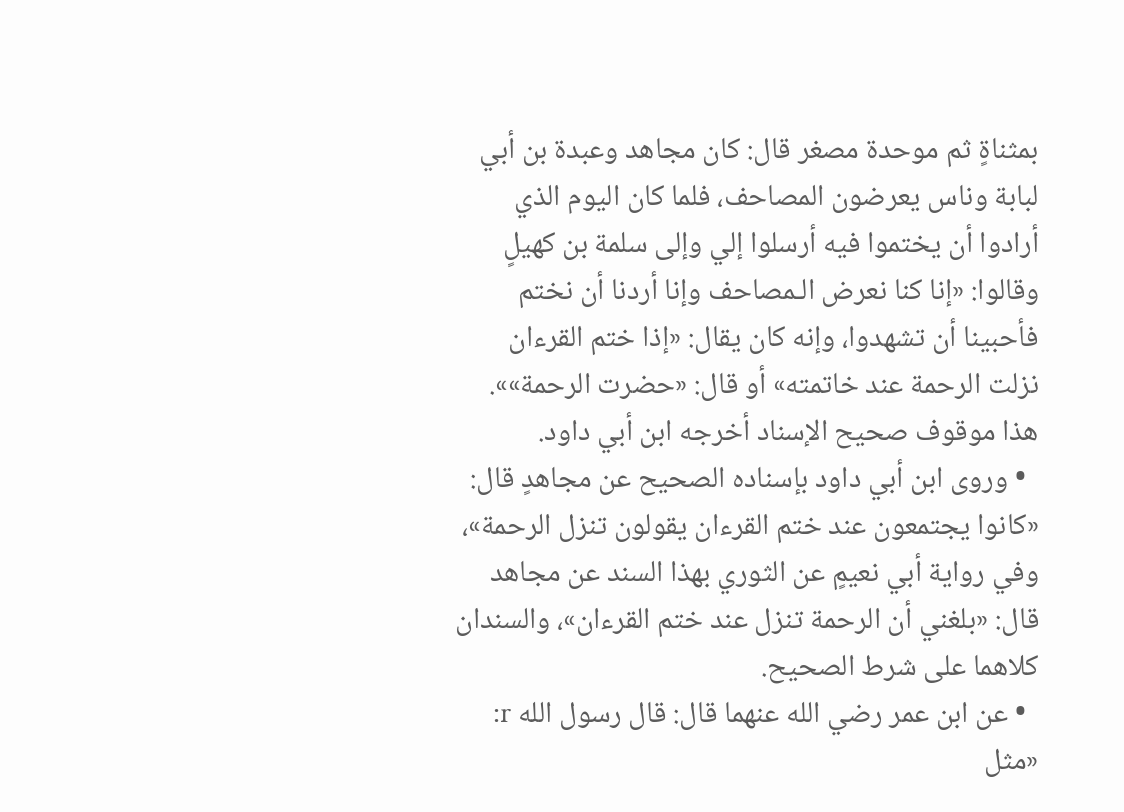بمثناةٍ ثم موحدة مصغر قال: كان مجاهد وعبدة بن أبي لبابة وناس يعرضون المصاحف، فلما كان اليوم الذي أرادوا أن يختموا فيه أرسلوا إلي وإلى سلمة بن كهيلٍ وقالوا: «إنا كنا نعرض الـمصاحف وإنا أردنا أن نختم فأحبينا أن تشهدوا، وإنه كان يقال: «إذا ختم القرءان نزلت الرحمة عند خاتمته» أو قال: «حضرت الرحمة»». هذا موقوف صحيح الإسناد أخرجه ابن أبي داود.
  • وروى ابن أبي داود بإسناده الصحيح عن مجاهدٍ قال: «كانوا يجتمعون عند ختم القرءان يقولون تنزل الرحمة»، وفي رواية أبي نعيمٍ عن الثوري بهذا السند عن مجاهد قال: «بلغني أن الرحمة تنزل عند ختم القرءان»، والسندان كلاهما على شرط الصحيح.
  • عن ابن عمر رضي الله عنهما قال: قال رسول الله r: «مثل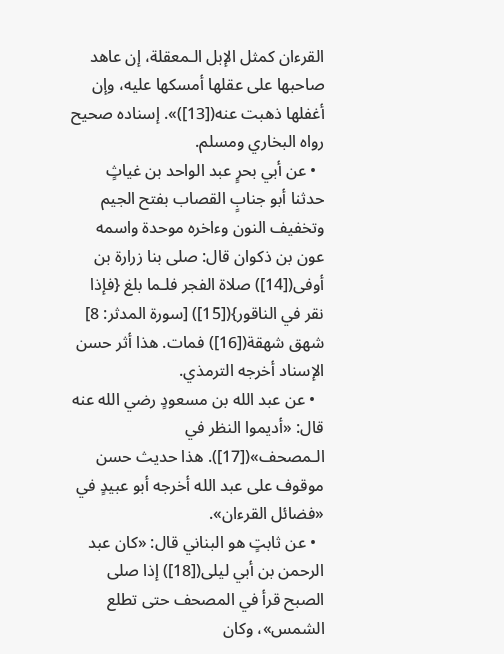القرءان كمثل الإبل الـمعقلة، إن عاهد صاحبها على عقلها أمسكها عليه، وإن أغفلها ذهبت عنه([13])». إسناده صحيح رواه البخاري ومسلم.
  • عن أبي بحرٍ عبد الواحد بن غياثٍ حدثنا أبو جنابٍ القصاب بفتح الجيم وتخفيف النون وءاخره موحدة واسمه عون بن ذكوان قال: صلى بنا زرارة بن أوفى([14]) صلاة الفجر فلـما بلغ {فإذا نقر في الناقور}([15]) [سورة المدثر: 8] شهق شهقة([16]) فمات. هذا أثر حسن الإسناد أخرجه الترمذي.
  • عن عبد الله بن مسعودٍ رضي الله عنه قال: «أديموا النظر في الـمصحف»([17]). هذا حديث حسن موقوف على عبد الله أخرجه أبو عبيدٍ في «فضائل القرءان».
  • عن ثابتٍ هو البناني قال: «كان عبد الرحمن بن أبي ليلى([18]) إذا صلى الصبح قرأ في المصحف حتى تطلع الشمس»، وكان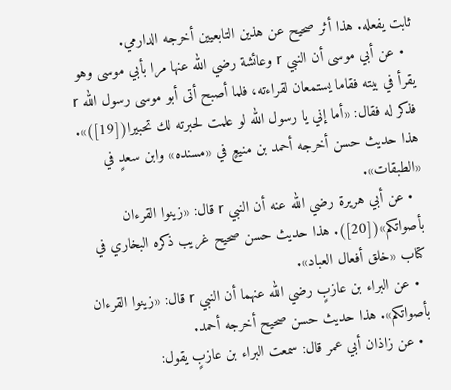ثابت يفعله. هذا أثر صحيح عن هذين التابعيين أخرجه الدارمي.
  • عن أبي موسى أن النبي r وعائشة رضي الله عنها مرا بأبي موسى وهو يقرأ في بيته فقاما يستمعان لقراءته، فلما أصبح أتى أبو موسى رسول الله r فذكر له فقال: «أما إني يا رسول الله لو علمت لحبرته لك تحبيرا([19])». هذا حديث حسن أخرجه أحمد بن منيعٍ في «مسنده» وابن سعدٍ في «الطبقات».
  • عن أبي هريرة رضي الله عنه أن النبي r قال: «زينوا القرءان بأصواتكم»([20]). هذا حديث حسن صحيح غريب ذكره البخاري في كتاب «خلق أفعال العباد».
  • عن البراء بن عازبٍ رضي الله عنهما أن النبي r قال: «زينوا القرءان بأصواتكم». هذا حديث حسن صحيح أخرجه أحمد.
  • عن زاذان أبي عمر قال: سمعت البراء بن عازبٍ يقول: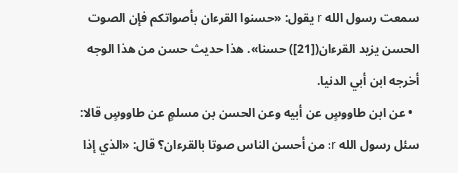سمعت رسول الله r يقول: «حسنوا القرءان بأصواتكم فإن الصوت الحسن يزيد القرءان([21]) حسنا». هذا حديث حسن من هذا الوجه أخرجه ابن أبي الدنيا.
  • عن ابن طاووسٍ عن أبيه وعن الحسن بن مسلمٍ عن طاووسٍ قالا: سئل رسول الله r: من أحسن الناس صوتا بالقرءان؟ قال: «الذي إذا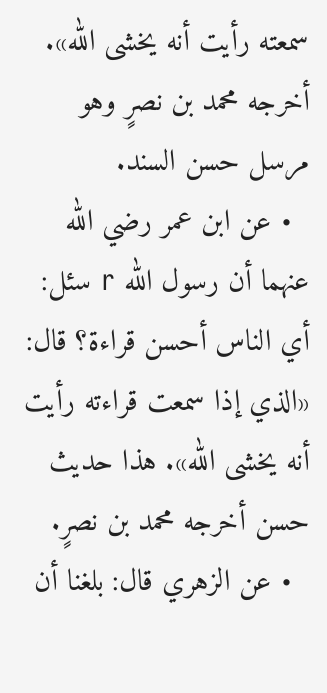سمعته رأيت أنه يخشى الله». أخرجه محمد بن نصرٍ وهو مرسل حسن السند.
  • عن ابن عمر رضي الله عنهما أن رسول الله r سئل: أي الناس أحسن قراءة؟ قال: «الذي إذا سمعت قراءته رأيت أنه يخشى الله». هذا حديث حسن أخرجه محمد بن نصرٍ.
  • عن الزهري قال: بلغنا أن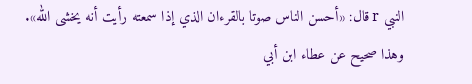النبي r قال: «أحسن الناس صوتا بالقرءان الذي إذا سمعته رأيت أنه يخشى الله». وهذا صحيح عن عطاء ابن أبي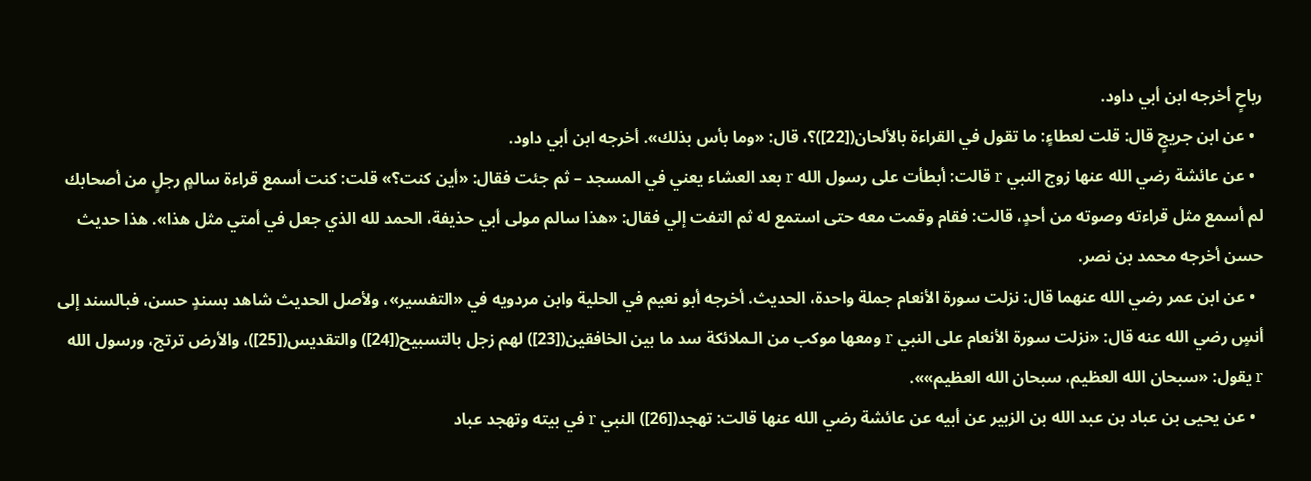رباحٍ أخرجه ابن أبي داود.
  • عن ابن جريجٍ قال: قلت لعطاءٍ: ما تقول في القراءة بالألحان([22])؟، قال: «وما بأس بذلك». أخرجه ابن أبي داود.
  • عن عائشة رضي الله عنها زوج النبي r قالت: أبطأت على رسول الله r بعد العشاء يعني في المسجد – ثم جئت فقال: «أين كنت؟» قلت: كنت أسمع قراءة سالمٍ رجلٍ من أصحابك لم أسمع مثل قراءته وصوته من أحدٍ، قالت: فقام وقمت معه حتى استمع له ثم التفت إلي فقال: «هذا سالم مولى أبي حذيفة، الحمد لله الذي جعل في أمتي مثل هذا». هذا حديث حسن أخرجه محمد بن نصر.
  • عن ابن عمر رضي الله عنهما قال: نزلت سورة الأنعام جملة واحدة، الحديث. أخرجه أبو نعيم في الحلية وابن مردويه في «التفسير»، ولأصل الحديث شاهد بسندٍ حسن، فبالسند إلى أنسٍ رضي الله عنه قال: «نزلت سورة الأنعام على النبي r ومعها موكب من الـملائكة سد ما بين الخافقين([23]) لهم زجل بالتسبيح([24]) والتقديس([25])، والأرض ترتج، ورسول الله r يقول: «سبحان الله العظيم، سبحان الله العظيم»».
  • عن يحيى بن عباد بن عبد الله بن الزبير عن أبيه عن عائشة رضي الله عنها قالت: تهجد([26]) النبي r في بيته وتهجد عباد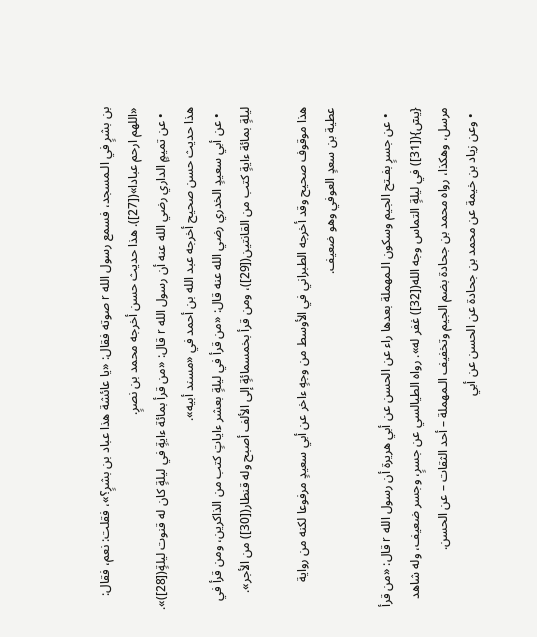بن بشرٍ في الـمسجد، فسمع رسول الله r صوته فقال: «يا عائشة هذا عباد بن بشرٍ؟»، فقلت: نعم، فقال: «اللهم ارحم عبادا»([27]). هذا حديث حسن أخرجه محمد بن نصرٍ.
  • عن تميمٍ الداري رضي الله عنه أن رسول الله r قال: «من قرأ بمائة ءايةٍ في ليلةٍ كان له قنوت ليلةٍ([28])». هذا حديث حسن صحيح أخرجه عبد الله بن أحمد في «مسند أبيه».
  • عن أبي سعيدٍ الخدري رضي الله عنه قال: «من قرأ في ليلةٍ بعشر ءاياتٍ كتب من الذاكرين، ومن قرأ في ليلةٍ بمائة ءايةٍ كتب من القانتين([29])، ومن قرأ بخمسمائةٍ إلى الألف أصبح وله قنطار([30]) من الأجر».

هذا موقوف صحيح وقد أخرجه الطبراني في الأوسط من وجهٍ ءاخر عن أبي سعيدٍ مرفوعا لكنه من رواية عطية بن سعدٍ العوفي وهو ضعيف.

  • عن جسرٍ بفـتح الجيم وسكون الـمهملة بعدها راء عن الحسن عن أبي هريرة أن رسول الله r قال: «من قرأ {يسٓ}([31]) في ليلةٍ التماس وجه الله([32]) غفر له». رواه الطيالسي عن جسرٍ، وجسر ضعيف، وله شاهد مرسل، وهكذا، رواه محمد بن جحادة بضم الجيم وتخفيف الـمهملة – أحد الثقات – عن الحسن.
  • وعن زياد بن خيمة عن محمد بن جحادة عن الحسن عن أبي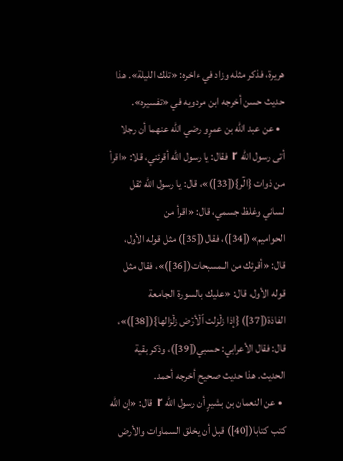هريرة، فذكر مثله وزاد في ءاخره: «تلك الليلة». هذا حديث حسن أخرجه ابن مردويه في «تفسيره».
  • عن عبد الله بن عمرٍو رضي الله عنهما أن رجلا أتى رسول الله r فقال: يا رسول الله أقرئني، قلا: «اقرأ من ذوات {الٓر}([33])»، قال: يا رسول الله ثقل لساني وغلظ جسمي، قال: «اقرأ من الحواميم»([34])، فقال([35]) مثل قوله الأول، قال: «أقرئك من الـمسبحات([36])»، فقال مثل قوله الأول، قال: «عليك بالسورة الجامعة الفاذة([37]) {إذا زلۡزلت ٱلۡأرۡض زلۡزالها}([38])»، قال: فقال الأعرابي: حسبي([39])، وذكر بقية الحديث. هذا حديث صحيح أخرجه أحمد.
  • عن النعمان بن بشيرٍ أن رسول الله r قال: «إن الله كتب كتابا([40]) قبل أن يخلق السماوات والأرض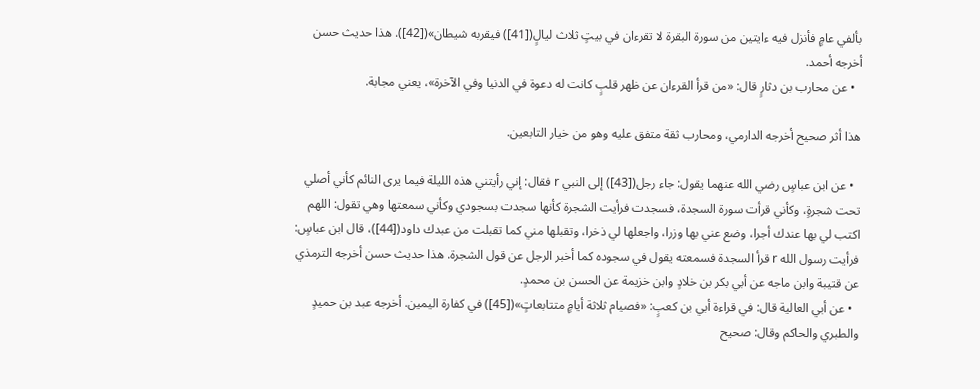بألفي عامٍ فأنزل فيه ءايتين من سورة البقرة لا تقرءان في بيتٍ ثلاث ليالٍ([41]) فيقربه شيطان»([42]). هذا حديث حسن أخرجه أحمد.
  • عن محارب بن دثارٍ قال: «من قرأ القرءان عن ظهر قلبٍ كانت له دعوة في الدنيا وفي الآخرة»، يعني مجابة.

هذا أثر صحيح أخرجه الدارمي، ومحارب ثقة متفق عليه وهو من خيار التابعين.

  • عن ابن عباسٍ رضي الله عنهما يقول: جاء رجل([43]) إلى النبي r فقال: إني رأيتني هذه الليلة فيما يرى النائم كأني أصلي تحت شجرةٍ، وكأني قرأت سورة السجدة، فسجدت فرأيت الشجرة كأنها سجدت بسجودي وكأني سمعتها وهي تقول: اللهم اكتب لي بها عندك أجرا، وضع عني بها وزرا، واجعلها لي ذخرا، وتقبلها مني كما تقبلت من عبدك داود([44])، قال ابن عباسٍ: فرأيت رسول الله r قرأ السجدة فسمعته يقول في سجوده كما أخبر الرجل عن قول الشجرة. هذا حديث حسن أخرجه الترمذي عن قتيبة وابن ماجه عن أبي بكر بن خلادٍ وابن خزيمة عن الحسن بن محمدٍ.
  • عن أبي العالية قال: في قراءة أبي بن كعبٍ: «فصيام ثلاثة أيامٍ متتابعاتٍ»([45]) في كفارة اليمين. أخرجه عبد بن حميدٍ والطبري والحاكم وقال: صحيح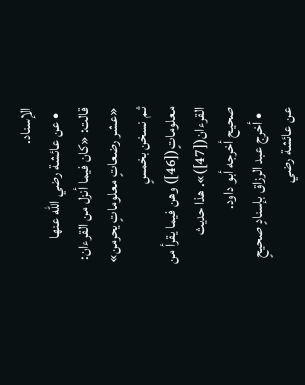الإسناد.
  • عن عائشة رضي الله عنها قالت: «كان فيما أنزل من القرءان: «عشر رضعاتٍ معلوماتٍ يحرمن» ثـم نسخن بخمسٍ معلوماتٍ([46]) وهن فيما يقرأ من القرءان([47])». هذا حديث صحيح أخرجه أبو داود.
  • أخرج عبد الرزاق بإسنادٍ صحيحٍ عن عائشة رضي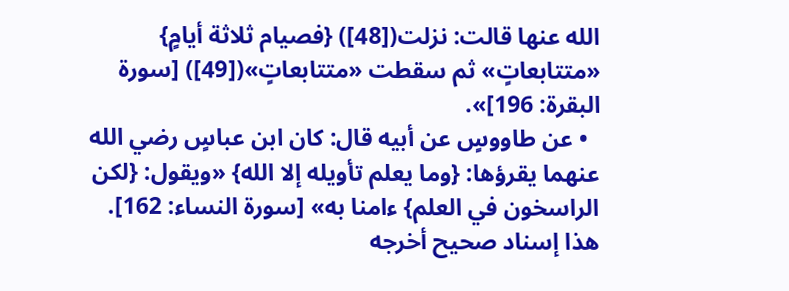الله عنها قالت: نزلت([48]) {فصيام ثلاثة أيامٍ} «متتابعاتٍ» ثم سقطت «متتابعاتٍ»([49]) [سورة البقرة: 196]».
  • عن طاووسٍ عن أبيه قال: كان ابن عباسٍ رضي الله عنهما يقرؤها: {وما يعلم تأويله إلا الله} «ويقول: {لكن الراسخون في العلم} ءامنا به» [سورة النساء: 162]. هذا إسناد صحيح أخرجه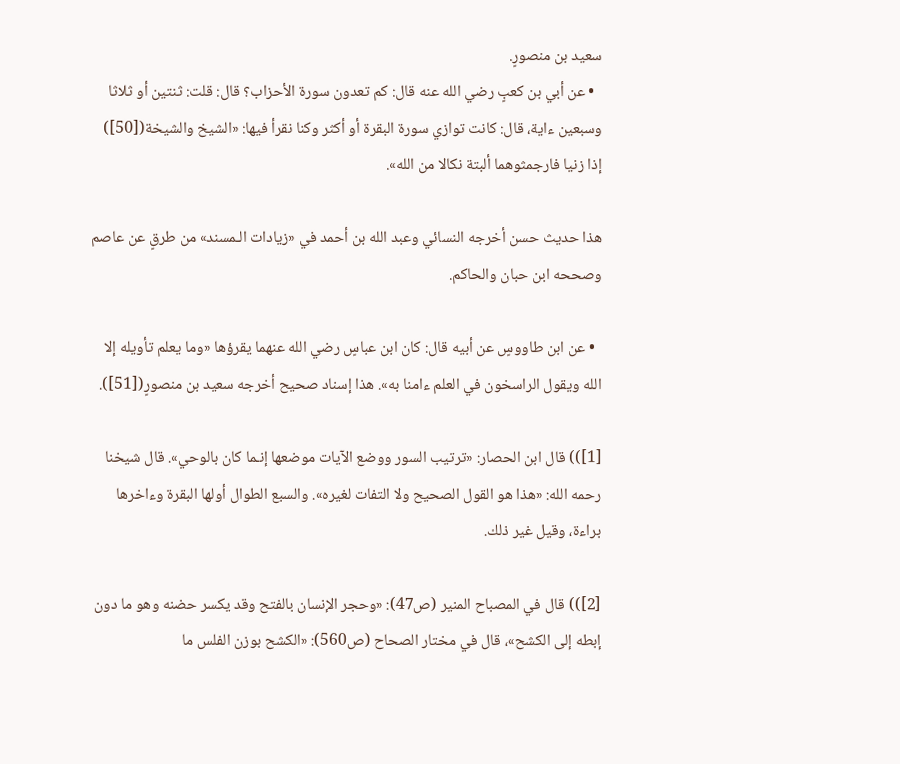سعيد بن منصورٍ.
  • عن أبي بن كعبٍ رضي الله عنه قال: كم تعدون سورة الأحزاب؟ قال: قلت: ثنتين أو ثلاثا وسبعين ءاية، قال: كانت توازي سورة البقرة أو أكثر وكنا نقرأ فيها: «الشيخ والشيخة([50]) إذا زنيا فارجمثوهما ألبتة نكالا من الله».

هذا حديث حسن أخرجه النسائي وعبد الله بن أحمد في «زيادات الـمسند» من طرقٍ عن عاصم وصححه ابن حبان والحاكم.

  • عن ابن طاووسٍ عن أبيه قال: كان ابن عباسٍ رضي الله عنهما يقرؤها «وما يعلم تأويله إلا الله ويقول الراسخون في العلم ءامنا به». هذا إسناد صحيح أخرجه سعيد بن منصورٍ([51]).

[1])) قال ابن الحصار: «ترتيب السور ووضع الآيات موضعها إنـما كان بالوحي». قال شيخنا رحمه الله: «هذا هو القول الصحيح ولا التفات لغيره». والسبع الطوال أولها البقرة وءاخرها براءة، وقيل غير ذلك.

[2])) قال في المصباح المنير (ص47): «وحجر الإنسان بالفتح وقد يكسر حضنه وهو ما دون إبطه إلى الكشح»، قال في مختار الصحاح (ص560): «الكشح بوزن الفلس ما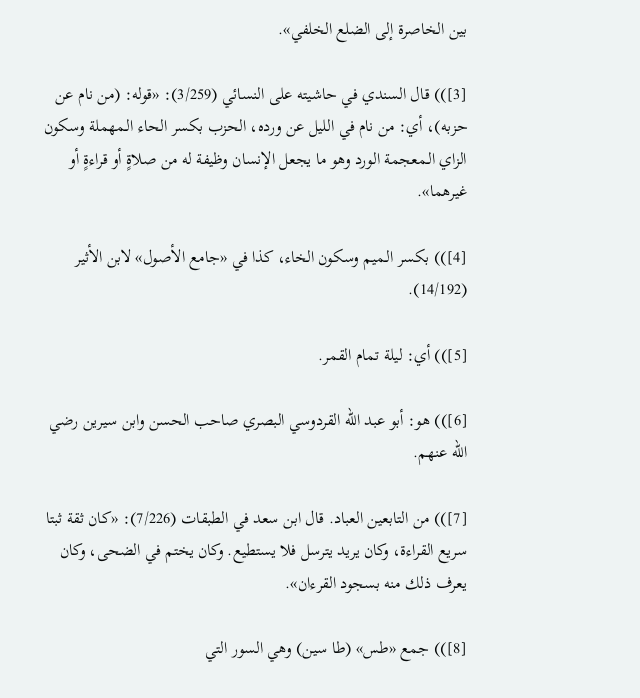بين الخاصرة إلى الضلع الخلفي».

[3])) قال السندي في حاشيته على النسائي (3/259): «قوله: (من نام عن حزبه)، أي: من نام في الليل عن ورده، الحزب بكسر الحاء الـمهملة وسكون الزاي الـمعجمة الورد وهو ما يجعل الإنسان وظيفة له من صلاةٍ أو قراءةٍ أو غيرهما».

[4])) بكسر الـميم وسكون الخاء، كذا في «جامع الأصول» لابن الأثير (14/192).

[5])) أي: ليلة تمام القمر.

[6])) هو: أبو عبد الله القردوسي البصري صاحب الحسن وابن سيرين رضي الله عنهم.

[7])) من التابعين العباد. قال ابن سعد في الطبقات (7/226): «كان ثقة ثبتا سريع القراءة، وكان يريد يترسل فلا يستطيع. وكان يختم في الضحى، وكان يعرف ذلك منه بسجود القرءان».

[8])) جمع «طس» (طا سين) وهي السور التي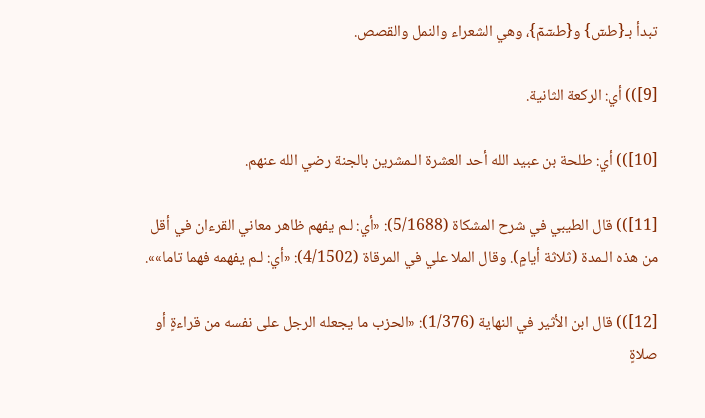تبدأ بـ{طسٓ} و{طسٓمٓ}، وهي الشعراء والنمل والقصص.

[9])) أي: الركعة الثانية.

[10])) أي: طلحة بن عبيد الله أحد العشرة الـمشرين بالجنة رضي الله عنهم.

[11])) قال الطيبي في شرح المشكاة (5/1688): «أي: لـم يفهم ظاهر معاني القرءان في أقل من هذه الـمدة (ثلاثة أيامٍ). وقال الملا علي في المرقاة (4/1502): «أي: لـم يفهمه فهما تاما»».

[12])) قال ابن الأثير في النهاية (1/376): «الحزب ما يجعله الرجل على نفسه من قراءةٍ أو صلاةٍ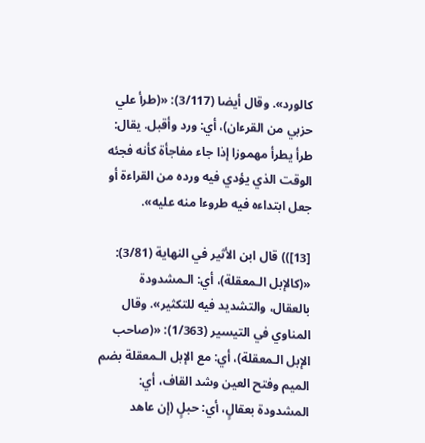كالورد». وقال أيضا (3/117): «(طرأ علي حزبي من القرءان)، أي: ورد وأقبل. يقال: طرأ يطرأ مهموزا إذا جاء مفاجأة كأنه فجئه الوقت الذي يؤدي فيه ورده من القراءة أو جعل ابتداءه فيه طروءا منه عليه».

[13])) قال ابن الأثير في النهاية (3/81): «(كالإبل الـمعقلة)، أي: الـمشدودة بالعقال، والتشديد فيه للتكثير». وقال المناوي في التيسير (1/363): «(صاحب الإبل الـمعقلة)، أي: مع الإبل الـمعقلة بضم الميم وفتح العين وشد القاف، أي: المشدودة بعقالٍ، أي: حبلٍ (إن عاهد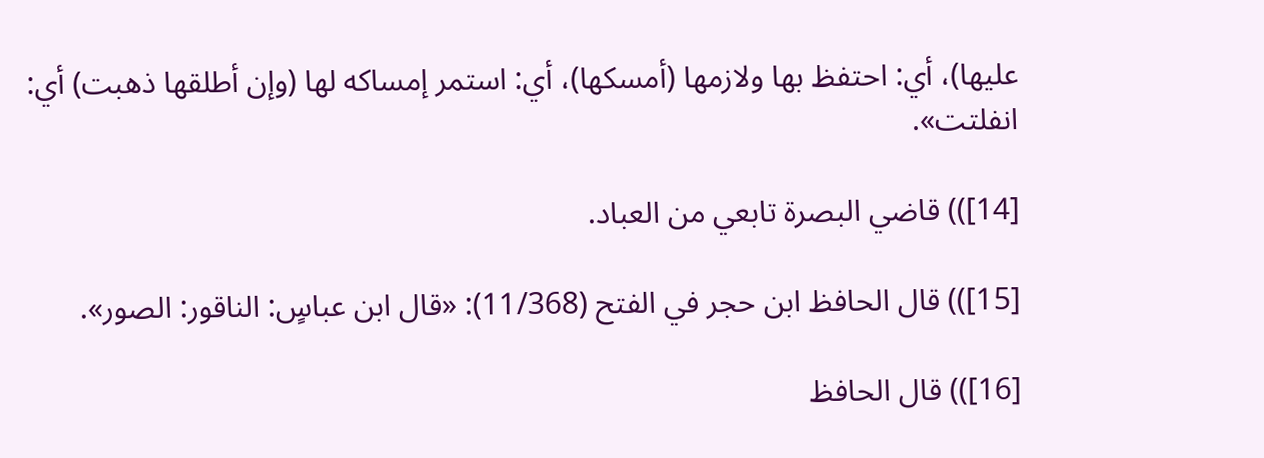عليها)، أي: احتفظ بها ولازمها (أمسكها)، أي: استمر إمساكه لها (وإن أطلقها ذهبت) أي: انفلتت».

[14])) قاضي البصرة تابعي من العباد.

[15])) قال الحافظ ابن حجر في الفتح (11/368): «قال ابن عباسٍ: الناقور: الصور».

[16])) قال الحافظ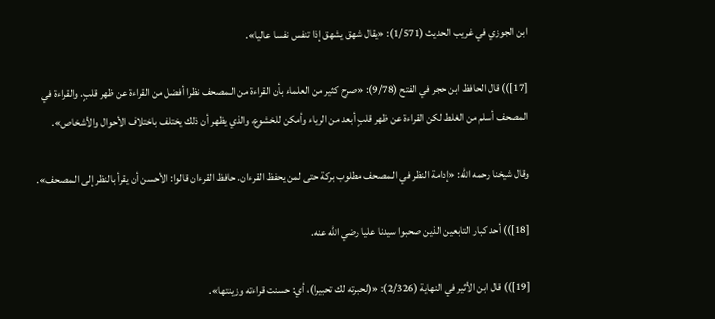ابن الجوزي في غريب الحديث (1/571): «يقال شهق يشهق إذا تنفس نفسا عاليا».

[17])) قال الحافظ ابن حجر في الفتح (9/78): «صرح كثير من العلماء بأن القراءة من الـمصحف نظرا أفضل من القراءة عن ظهر قلبٍ. والقراءة في المصحف أسلم من الغلط لكن القراءة عن ظهر قلبٍ أبعد من الرياء وأمكن للخشوع، والذي يظهر أن ذلك يختلف باختلاف الأحوال والأشخاص».

وقال شيخنا رحمه الله: «إدامة النظر في الـمصحف مطلوب بركة حتى لمن يحفظ القرءان. حافظ القرءان قالوا: الأحسن أن يقرأ بالنظر إلى الـمصحف».

[18])) أحد كبار التابعين الذين صحبوا سيدنا عليا رضي الله عنه.

[19])) قال ابن الأثير في النهاية (2/326): «(لحبرته لك تحبيرا)، أي: حسنت قراءته وزينتها».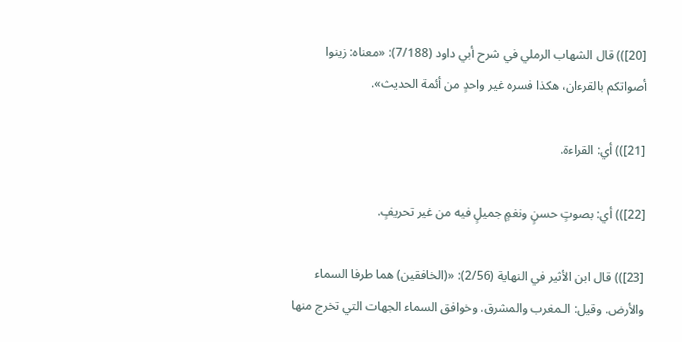[20])) قال الشهاب الرملي في شرح أبي داود (7/188): «معناه: زينوا أصواتكم بالقرءان، هكذا فسره غير واحدٍ من أئمة الحديث».

[21])) أي: القراءة.

[22])) أي: بصوتٍ حسنٍ ونغمٍ جميلٍ فيه من غير تحريفٍ.

[23])) قال ابن الأثير في النهاية (2/56): «(الخافقين) هما طرفا السماء والأرض. وقيل: الـمغرب والمشرق. وخوافق السماء الجهات التي تخرج منها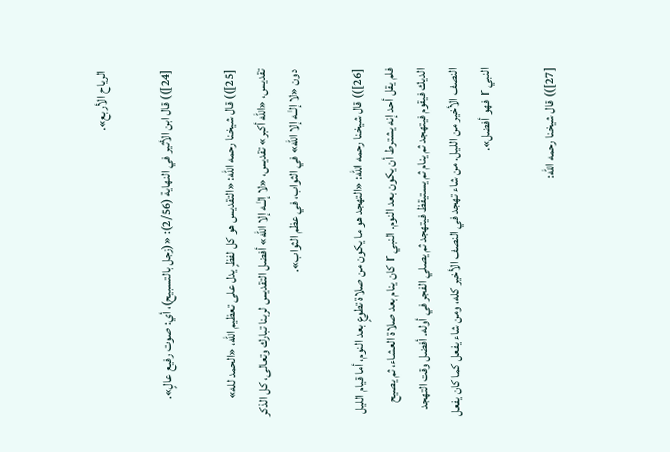الرياح الأربع».

[24])) قال ابن الأثير في النهاية (2/56): «(زجل بالتسبيح)، أي: صوت رفيع عالٍ».

[25])) قال شيخنا رحمه الله: «التقديس هو كل لفظٍ يدل على تعظيم الله، «الحمد لله» تقديس، «الله أكبر» تقديس، «لا إلـٰـه إلا الله» أفضل التقديس لربنا تبارك وتعالى، كل الذكر دون «لا إلـٰـه إلا الله» في الثواب، في عظم الثواب».

[26])) قال شيخنا رحمه الله: «التهجد هو ما يكون من صلاة تطوعٍ بعد النوم، أما قيام الليل فلم يقل أحد إنه يشترط أن يكون بعد النوم. النبي r كان ينام بعد صلاة العشاء، ثم يصيح الديك فيقوم فيتهجد ثم ينام ثم يستيقظ فيتهجد ثم يصلي الفجر في أوله. أفضل وقت التهجد النصف الأخير من الليل. من شاء تهجد في النصف الأخير كله، ومن شاء يفعل كما كان يفعل النبي r فهو أفضل».

[27])) قال شيخنا رحمه الله: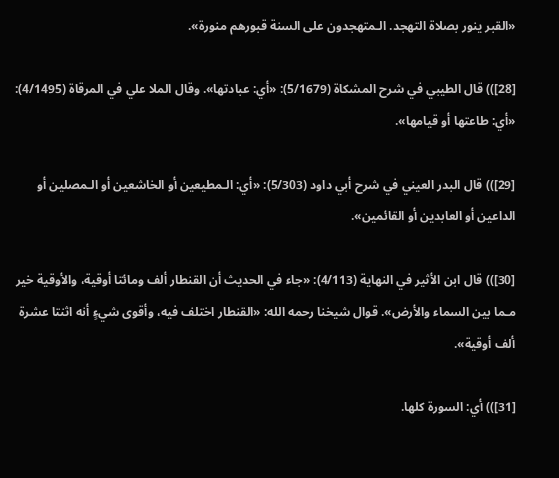«القبر ينور بصلاة التهجد. الـمتهجدون على السنة قبورهم منورة».

[28])) قال الطيبي في شرح المشكاة (5/1679): «أي: عبادتها». وقال الملا علي في المرقاة (4/1495): «أي: طاعتها أو قيامها».

[29])) قال البدر العيني في شرح أبي داود (5/303): «أي: الـمطيعين أو الخاشعين أو الـمصلين أو الداعين أو العابدين أو القائمين».

[30])) قال ابن الأثير في النهاية (4/113): «جاء في الحديث أن القنطار ألف ومائتا أوقية، والأوقية خير مـما بين السماء والأرض». قوال شيخنا رحمه الله: «القنطار اختلف فيه، وأقوى شيءٍ أنه اثنتا عشرة ألف أوقية».

[31])) أي: السورة كلها.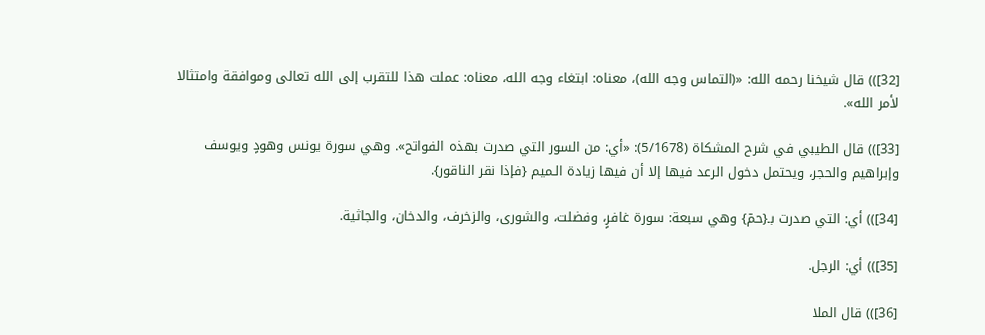[32])) قال شيخنا رحمه الله: «(التماس وجه الله)، معناه: ابتغاء وجه الله، معناه: عملت هذا للتقرب إلى الله تعالى وموافقة وامتثالا لأمر الله».

[33])) قال الطيبي في شرح المشكاة (5/1678): «أي: من السور التي صدرت بهذه الفواتح». وهي سورة يونس وهودٍ ويوسف وإبراهيم والحجر، ويحتمل دخول الرعد فيها إلا أن فيها زيادة الـميم {فإذا نقر الناقور}.

[34])) أي: التي صدرت بـ{حمٓ} وهي سبعة: سورة غافرٍ، وفضلت، والشورى، والزخرف، والدخان، والجاثية.

[35])) أي: الرجل.

[36])) قال الملا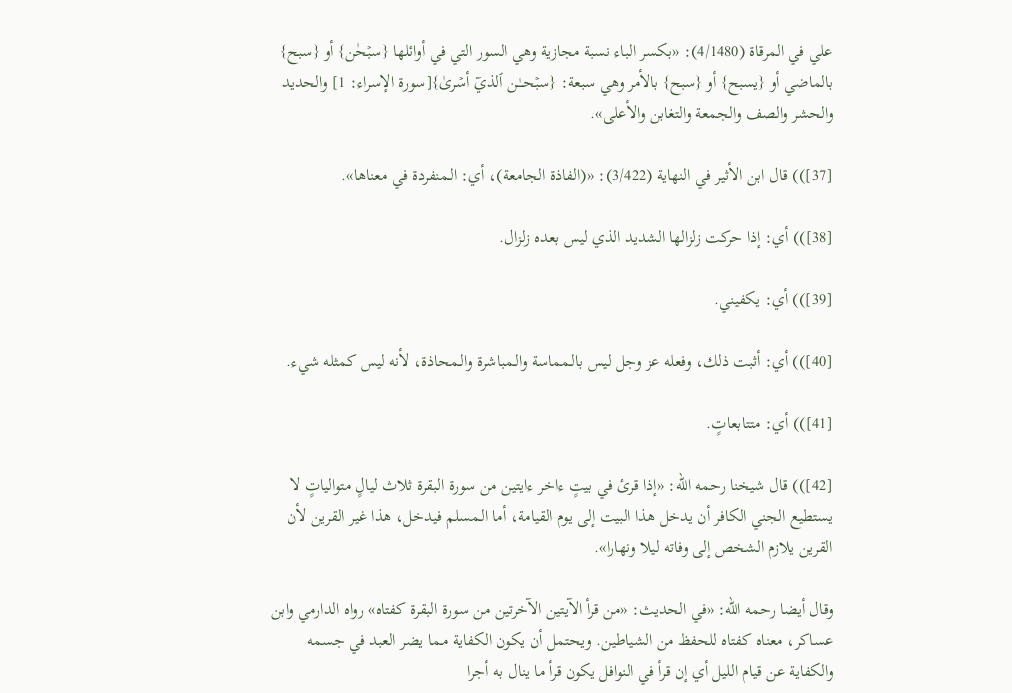علي في المرقاة (4/1480): «بكسر الباء نسبة مجازية وهي السور التي في أوائلها {سبۡحٰن} أو {سبح} بالماضي أو {يسبح} أو {سبح} بالأمر وهي سبعة: {سبۡحــٰـن ٱلذيٓ أسۡرىٰ}[سورة الإسراء: 1] والحديد والحشر والصف والجمعة والتغابن والأعلى».

[37])) قال ابن الأثير في النهاية (3/422): «(الفاذة الجامعة)، أي: الـمنفردة في معناها».

[38])) أي: إذا حركت زلزالها الشديد الذي ليس بعده زلزال.

[39])) أي: يكفيني.

[40])) أي: أثبت ذلك، وفعله عز وجل ليس بالـمماسة والـمباشرة والـمحاذة، لأنه ليس كمثله شيء.

[41])) أي: متتابعاتٍ.

[42])) قال شيخنا رحمه الله: «إذا قرئ في بيتٍ ءاخر ءايتين من سورة البقرة ثلاث ليالٍ متوالياتٍ لا يستطيع الجني الكافر أن يدخل هذا البيت إلى يوم القيامة، أما الـمسلم فيدخل، هذا غير القرين لأن القرين يلازم الشخص إلى وفاته ليلا ونهارا».

وقال أيضا رحمه الله: «في الحديث: «من قرأ الآيتين الآخرتين من سورة البقرة كفتاه» رواه الدارمي وابن عساكر، معناه كفتاه للحفظ من الشياطين. ويحتمل أن يكون الكفاية مـما يضر العبد في جسمه والكفاية عن قيام الليل أي إن قرأ في النوافل يكون قرأ ما ينال به أجرا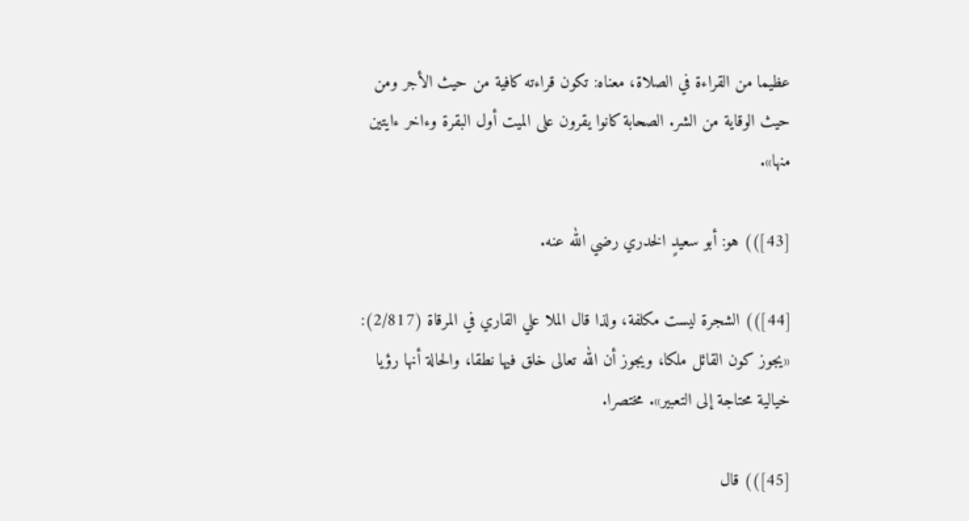عظيما من القراءة في الصلاة، معناه: تكون قراءته كافية من حيث الأجر ومن حيث الوقاية من الشر. الصحابة كانوا يقرون على الميت أول البقرة وءاخر ءايتين منها».

[43])) هو: أبو سعيدٍ الخدري رضي الله عنه.

[44])) الشجرة ليست مكلفة، ولذا قال الملا علي القاري في المرقاة (2/817): «يجوز كون القائل ملكا، ويجوز أن الله تعالى خلق فيها نطقا، والحالة أنها رؤيا خيالية محتاجة إلى التعبير». مختصرا.

[45])) قال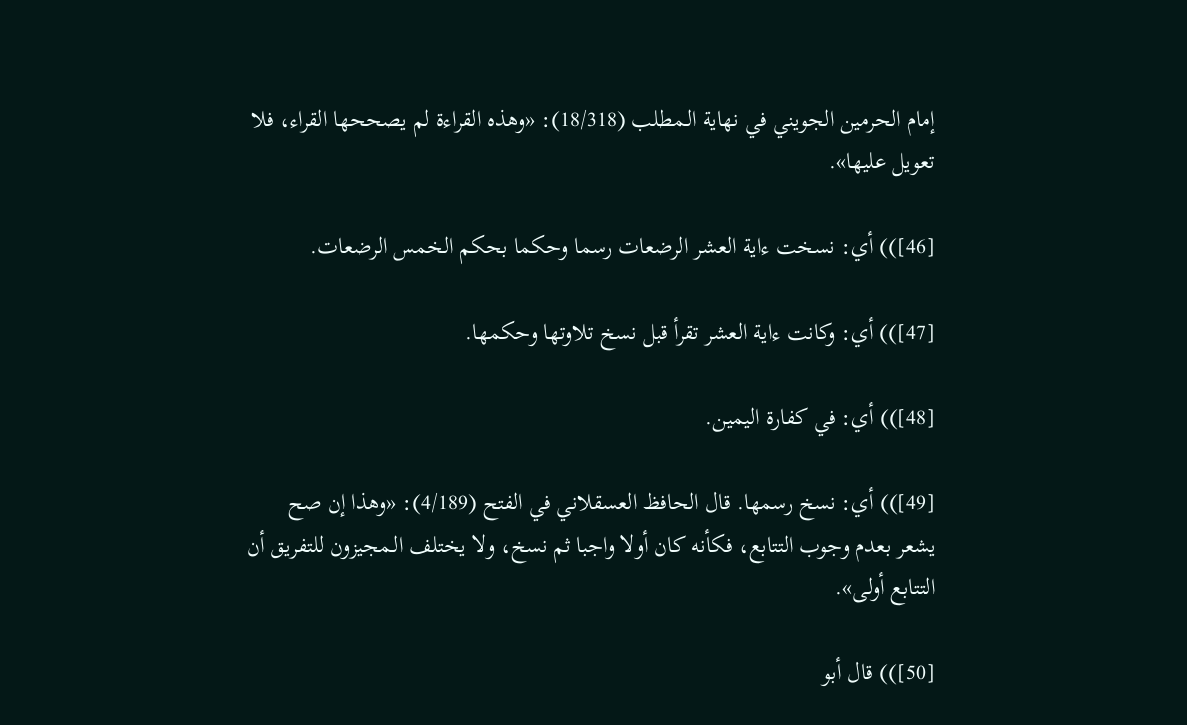إمام الحرمين الجويني في نهاية الـمطلب (18/318): «وهذه القراءة لم يصححها القراء، فلا تعويل عليها».

[46])) أي: نسخت ءاية العشر الرضعات رسما وحكما بحكم الخمس الرضعات.

[47])) أي: وكانت ءاية العشر تقرأ قبل نسخ تلاوتها وحكمها.

[48])) أي: في كفارة اليمين.

[49])) أي: نسخ رسمها. قال الحافظ العسقلاني في الفتح (4/189): «وهذا إن صح يشعر بعدم وجوب التتابع، فكأنه كان أولا واجبا ثم نسخ، ولا يختلف الـمجيزون للتفريق أن التتابع أولى».

[50])) قال أبو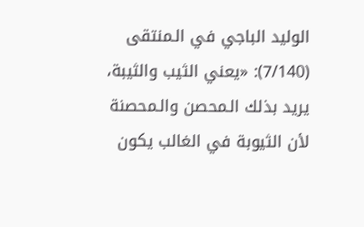الوليد الباجي في الـمنتقى (7/140): «يعني الثيب والثيبة، يريد بذلك الـمحصن والـمحصنة لأن الثيوبة في الغالب يكون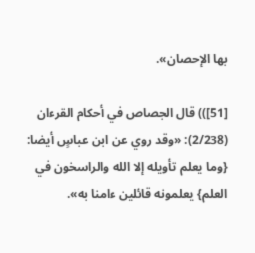بها الإحصان».

[51])) قال الجصاص في أحكام القرءان (2/238): «وقد روي عن ابن عباسٍ أيضا: {وما يعلم تأويله إلا الله والراسخون في العلم} يعلمونه قائلين ءامنا به».